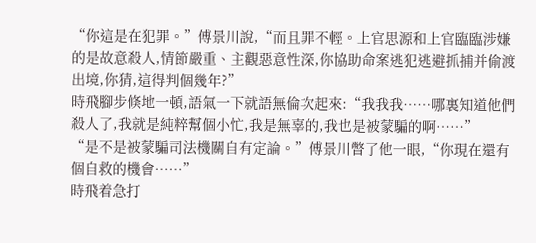“你這是在犯罪。”傅景川說,“而且罪不輕。上官思源和上官臨臨涉嫌的是故意殺人,情節嚴重、主觀惡意性深,你協助命案逃犯逃避抓捕并偷渡出境,你猜,這得判個幾年?”
時飛腳步倏地一頓,語氣一下就語無倫次起來:“我我我……哪裏知道他們殺人了,我就是純粹幫個小忙,我是無辜的,我也是被蒙騙的啊……”
“是不是被蒙騙司法機關自有定論。”傅景川瞥了他一眼,“你現在還有個自救的機會……”
時飛着急打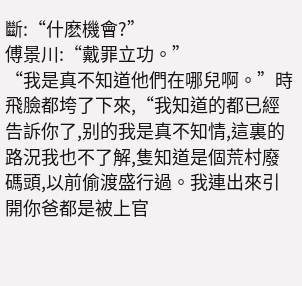斷:“什麽機會?”
傅景川:“戴罪立功。”
“我是真不知道他們在哪兒啊。”時飛臉都垮了下來,“我知道的都已經告訴你了,别的我是真不知情,這裏的路況我也不了解,隻知道是個荒村廢碼頭,以前偷渡盛行過。我連出來引開你爸都是被上官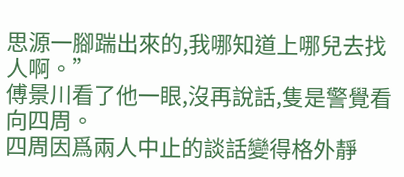思源一腳踹出來的,我哪知道上哪兒去找人啊。”
傅景川看了他一眼,沒再說話,隻是警覺看向四周。
四周因爲兩人中止的談話變得格外靜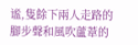谧,隻餘下兩人走路的腳步聲和風吹蘆葦的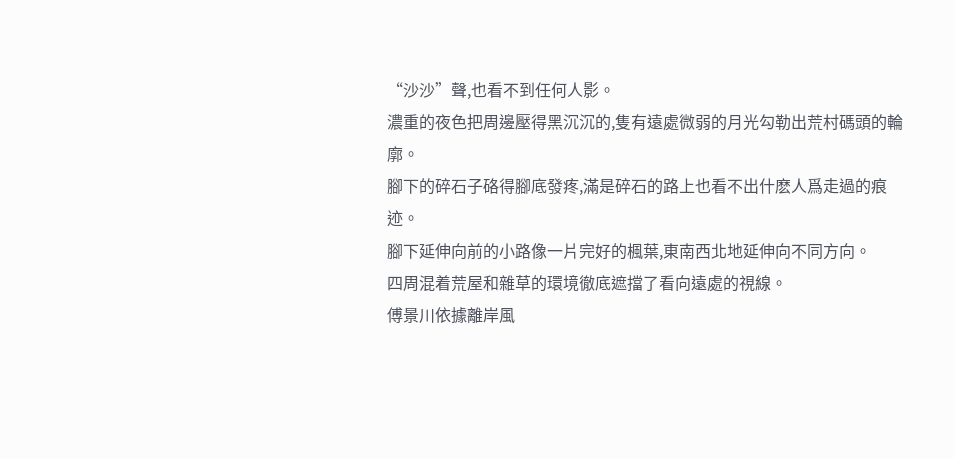“沙沙”聲,也看不到任何人影。
濃重的夜色把周邊壓得黑沉沉的,隻有遠處微弱的月光勾勒出荒村碼頭的輪廓。
腳下的碎石子硌得腳底發疼,滿是碎石的路上也看不出什麽人爲走過的痕迹。
腳下延伸向前的小路像一片完好的楓葉,東南西北地延伸向不同方向。
四周混着荒屋和雜草的環境徹底遮擋了看向遠處的視線。
傅景川依據離岸風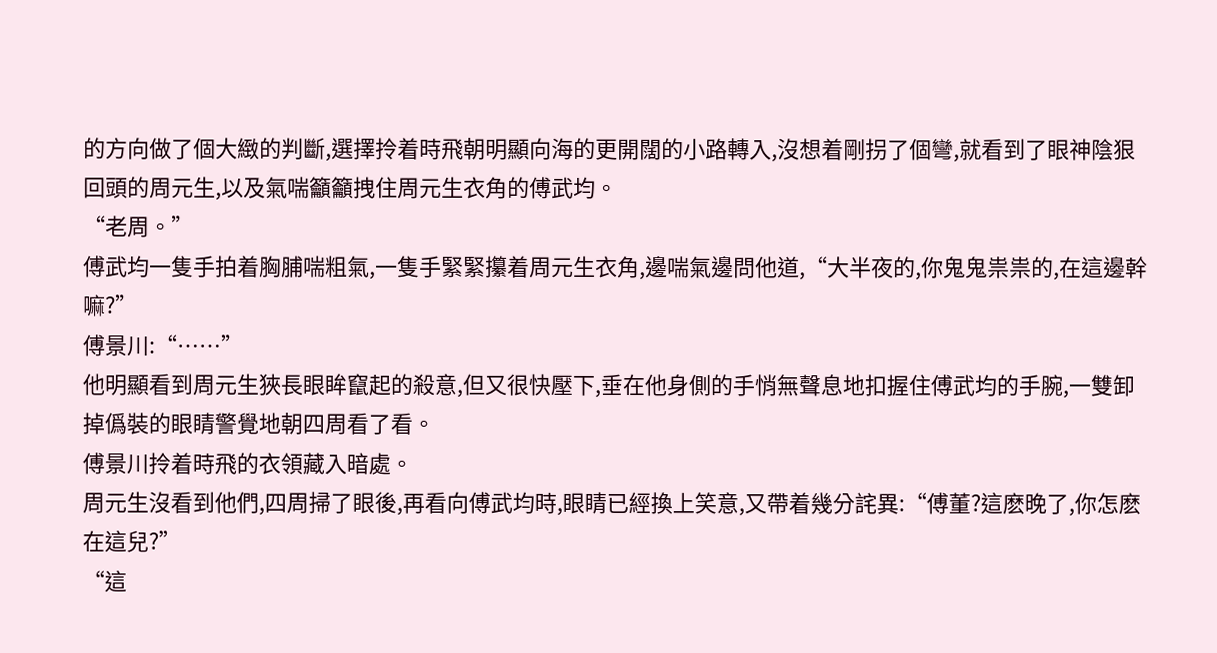的方向做了個大緻的判斷,選擇拎着時飛朝明顯向海的更開闊的小路轉入,沒想着剛拐了個彎,就看到了眼神陰狠回頭的周元生,以及氣喘籲籲拽住周元生衣角的傅武均。
“老周。”
傅武均一隻手拍着胸脯喘粗氣,一隻手緊緊攥着周元生衣角,邊喘氣邊問他道,“大半夜的,你鬼鬼祟祟的,在這邊幹嘛?”
傅景川:“……”
他明顯看到周元生狹長眼眸竄起的殺意,但又很快壓下,垂在他身側的手悄無聲息地扣握住傅武均的手腕,一雙卸掉僞裝的眼睛警覺地朝四周看了看。
傅景川拎着時飛的衣領藏入暗處。
周元生沒看到他們,四周掃了眼後,再看向傅武均時,眼睛已經換上笑意,又帶着幾分詫異:“傅董?這麽晚了,你怎麽在這兒?”
“這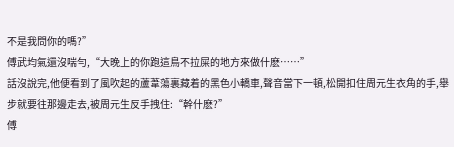不是我問你的嗎?”
傅武均氣還沒喘勻,“大晚上的你跑這鳥不拉屎的地方來做什麽……”
話沒說完,他便看到了風吹起的蘆葦蕩裏藏着的黑色小轎車,聲音當下一頓,松開扣住周元生衣角的手,舉步就要往那邊走去,被周元生反手拽住:“幹什麽?”
傅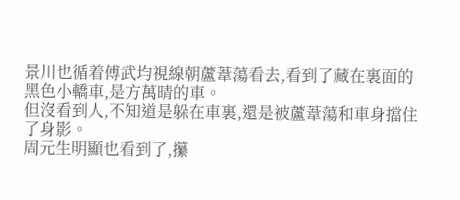景川也循着傅武均視線朝蘆葦蕩看去,看到了藏在裏面的黑色小轎車,是方萬晴的車。
但沒看到人,不知道是躲在車裏,還是被蘆葦蕩和車身擋住了身影。
周元生明顯也看到了,攥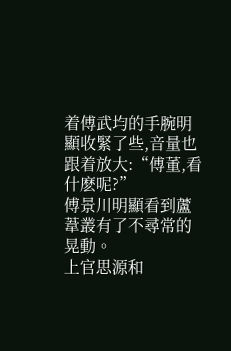着傅武均的手腕明顯收緊了些,音量也跟着放大:“傅董,看什麽呢?”
傅景川明顯看到蘆葦叢有了不尋常的晃動。
上官思源和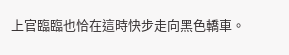上官臨臨也恰在這時快步走向黑色轎車。